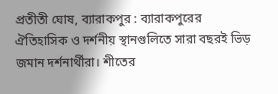প্রতীতী ঘোষ, ব্যারাকপুর : ব্যারাকপুরের ঐতিহাসিক ও দর্শনীয় স্থানগুলিতে সারা বছরই ভিড় জমান দর্শনার্থীরা। শীতের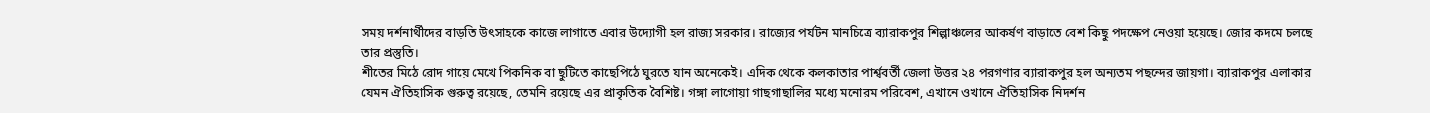সময় দর্শনার্থীদের বাড়তি উৎসাহকে কাজে লাগাতে এবার উদ্যোগী হল রাজ্য সরকার। রাজ্যের পর্যটন মানচিত্রে ব্যারাকপুর শিল্পাঞ্চলের আকর্ষণ বাড়াতে বেশ কিছু পদক্ষেপ নেওয়া হয়েছে। জোর কদমে চলছে তার প্রস্তুতি।
শীতের মিঠে রোদ গায়ে মেখে পিকনিক বা ছুটিতে কাছেপিঠে ঘুরতে যান অনেকেই। এদিক থেকে কলকাতার পার্শ্ববর্তী জেলা উত্তর ২৪ পরগণার ব্যারাকপুর হল অন্যতম পছন্দের জায়গা। ব্যারাকপুর এলাকার যেমন ঐতিহাসিক গুরুত্ব রয়েছে, তেমনি রয়েছে এর প্রাকৃতিক বৈশিষ্ট। গঙ্গা লাগোয়া গাছগাছালির মধ্যে মনোরম পরিবেশ, এখানে ওখানে ঐতিহাসিক নিদর্শন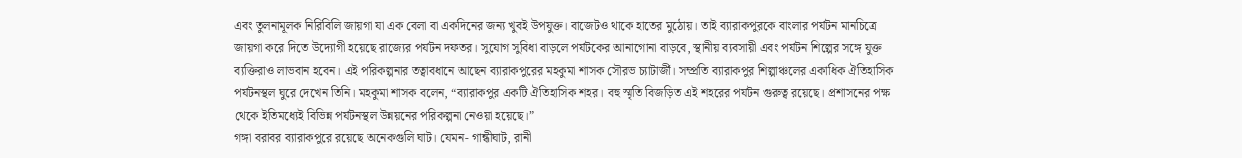এবং তুলনামূলক নিরিবিলি জায়গা যা এক বেলা বা একদিনের জন্য খুবই উপযুক্ত। বাজেটও থাকে হাতের মুঠোয়। তাই ব্যারাকপুরকে বাংলার পর্যটন মানচিত্রে জায়গা করে দিতে উদ্যোগী হয়েছে রাজ্যের পর্যটন দফতর। সুযোগ সুবিধা বাড়লে পর্যটকের আনাগোনা বাড়বে, স্থানীয় ব্যবসায়ী এবং পর্যটন শিল্পের সঙ্গে যুক্ত ব্যক্তিরাও লাভবান হবেন। এই পরিকল্পনার তত্বাবধানে আছেন ব্যারাকপুরের মহকুমা শাসক সৌরভ চ্যাটার্জী। সম্প্রতি ব্যারাকপুর শিল্পাঞ্চলের একাধিক ঐতিহাসিক পর্যটনস্থল ঘুরে দেখেন তিনি। মহকুমা শাসক বলেন, “ব্যারাকপুর একটি ঐতিহাসিক শহর। বহু স্মৃতি বিজড়িত এই শহরের পর্যটন গুরুত্ব রয়েছে। প্রশাসনের পক্ষ থেকে ইতিমধ্যেই বিভিন্ন পর্যটনস্থল উন্নয়নের পরিকল্পনা নেওয়া হয়েছে।”
গঙ্গা বরাবর ব্যারাকপুরে রয়েছে অনেকগুলি ঘাট। যেমন- গান্ধীঘাট, রানী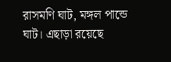রাসমণি ঘাট, মঙ্গল পান্ডে ঘাট। এছাড়া রয়েছে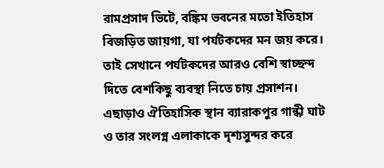রামপ্রসাদ ভিটে, বঙ্কিম ভবনের মতো ইতিহাস বিজড়িত জায়গা, যা পর্যটকদের মন জয় করে। তাই সেখানে পর্যটকদের আরও বেশি স্বাচ্ছন্দ দিতে বেশকিছু ব্যবস্থা নিতে চায় প্রসাশন। এছাড়াও ঐতিহাসিক স্থান ব্যারাকপুর গান্ধী ঘাট ও তার সংলগ্ন এলাকাকে দৃশ্যসুন্দর করে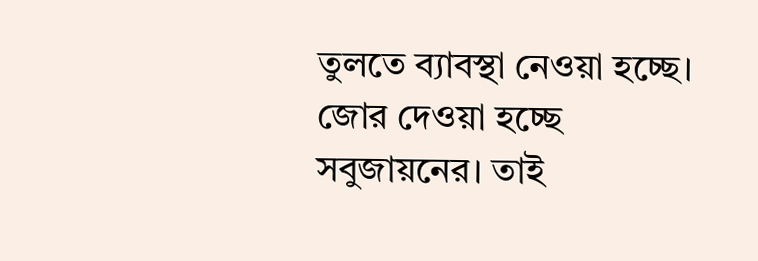তুলতে ব্যাবস্থা নেওয়া হচ্ছে। জোর দেওয়া হচ্ছে সবুজায়নের। তাই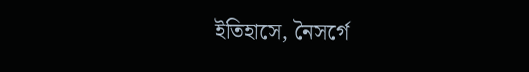ইতিহাসে, নৈসর্গে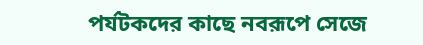পর্যটকদের কাছে নবরূপে সেজে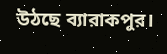উঠছে ব্যারাকপুর।